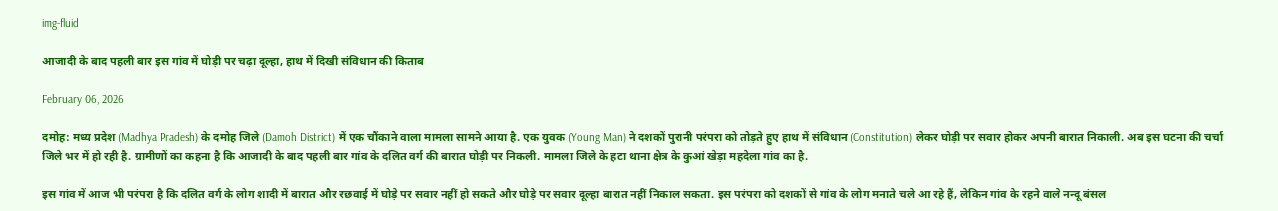img-fluid

आजादी के बाद पहली बार इस गांव में घोड़ी पर चढ़ा दूल्हा, हाथ में दिखी संविधान की किताब

February 06, 2026

दमोह: मध्य प्रदेश (Madhya Pradesh) के दमोह जिले (Damoh District) में एक चौंकाने वाला मामला सामने आया है. एक युवक (Young Man) ने दशकों पुरानी परंपरा को तोड़ते हुए हाथ में संविधान (Constitution) लेकर घोड़ी पर सवार होकर अपनी बारात निकाली. अब इस घटना की चर्चा जिले भर में हो रही है. ग्रामीणों का कहना है कि आजादी के बाद पहली बार गांव के दलित वर्ग की बारात घोड़ी पर निकली. मामला जिले के हटा थाना क्षेत्र के कुआं खेड़ा महदेला गांव का है.

इस गांव में आज भी परंपरा है कि दलित वर्ग के लोग शादी में बारात और रछवाई में घोड़े पर सवार नहीं हो सकते और घोड़े पर सवार दूल्हा बारात नहीं निकाल सकता. इस परंपरा को दशकों से गांव के लोग मनाते चले आ रहे हैं, लेकिन गांव के रहने वाले नन्दू बंसल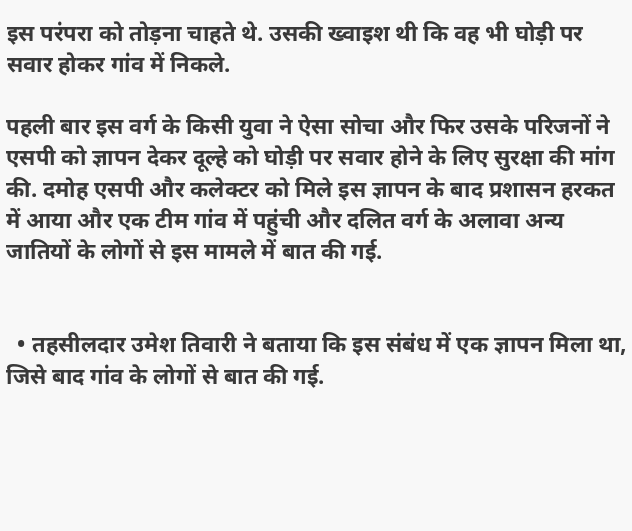इस परंपरा को तोड़ना चाहते थे. उसकी ख्वाइश थी कि वह भी घोड़ी पर सवार होकर गांव में निकले.

पहली बार इस वर्ग के किसी युवा ने ऐसा सोचा और फिर उसके परिजनों ने एसपी को ज्ञापन देकर दूल्हे को घोड़ी पर सवार होने के लिए सुरक्षा की मांग की. दमोह एसपी और कलेक्टर को मिले इस ज्ञापन के बाद प्रशासन हरकत में आया और एक टीम गांव में पहुंची और दलित वर्ग के अलावा अन्य जातियों के लोगों से इस मामले में बात की गई.


  • तहसीलदार उमेश तिवारी ने बताया कि इस संबंध में एक ज्ञापन मिला था, जिसे बाद गांव के लोगों से बात की गई.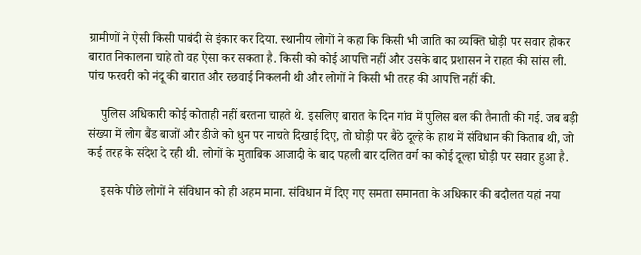ग्रामीणों ने ऐसी किसी पाबंदी से इंकार कर दिया. स्थानीय लोगों ने कहा कि किसी भी जाति का व्यक्ति घोड़ी पर सवार होकर बारात निकालना चाहे तो वह ऐसा कर सकता है. किसी को कोई आपत्ति नहीं और उसके बाद प्रशासन ने राहत की सांस ली. पांच फरवरी को नंदू की बारात और रछवाई निकलनी थी और लोगों ने किसी भी तरह की आपत्ति नहीं की.

    पुलिस अधिकारी कोई कोताही नहीं बरतना चाहते थे. इसलिए बारात के दिन गांव में पुलिस बल की तैनाती की गई. जब बड़ी संख्या में लोग बैंड बाजों और डीजे को धुन पर नाचते दिखाई दिए, तो घोड़ी पर बैठे दूल्हे के हाथ में संविधान की किताब थी, जो कई तरह के संदेश दे रही थी. लोगों के मुताबिक आजादी के बाद पहली बार दलित वर्ग का कोई दूल्हा घोड़ी पर सवार हुआ है.

    इसके पीछे लोगों ने संविधान को ही अहम माना. संविधान में दिए गए समता समानता के अधिकार की बदौलत यहां नया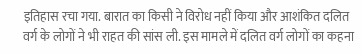इतिहास रचा गया. बारात का किसी ने विरोध नहीं किया और आशंकित दलित वर्ग के लोगों ने भी राहत की सांस ली. इस मामले में दलित वर्ग लोगों का कहना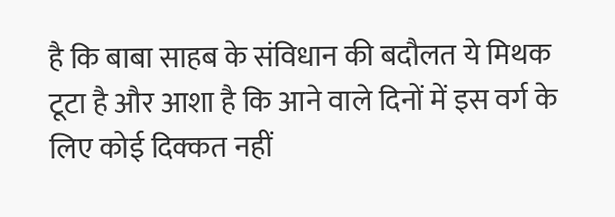है कि बाबा साहब के संविधान की बदौलत ये मिथक टूटा है और आशा है कि आने वाले दिनों में इस वर्ग के लिए कोई दिक्कत नहीं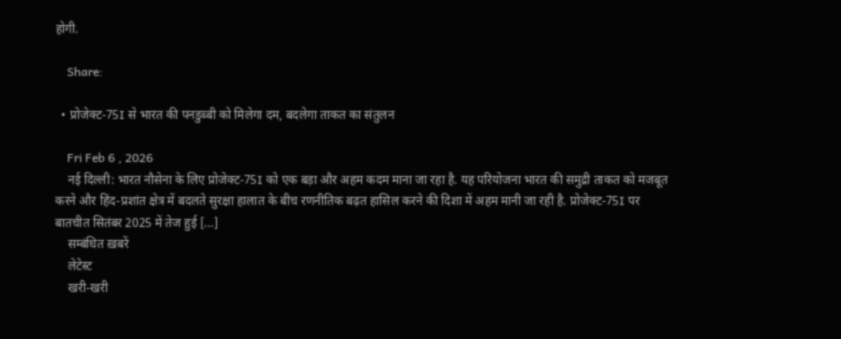होगी.

    Share:

  • प्रोजेक्ट-75I से भारत की पनडुब्बी को मिलेगा दम, बदलेगा ताकत का संतुलन

    Fri Feb 6 , 2026
    नई दिल्ली: भारत नौसेना के लिए प्रोजेक्ट-75I को एक बड़ा और अहम कदम माना जा रहा है. यह परियोजना भारत की समुद्री ताकत को मजबूत करने और हिंद-प्रशांत क्षेत्र में बदलते सुरक्षा हालात के बीच रणनीतिक बढ़त हासिल करने की दिशा में अहम मानी जा रही है. प्रोजेक्ट-75I पर बातचीत सितंबर 2025 में तेज हुई […]
    सम्बंधित ख़बरें
    लेटेस्ट
    खरी-खरी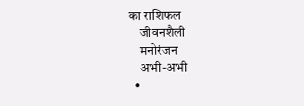का राशिफल
    जीवनशैली
    मनोरंजन
    अभी-अभी
  •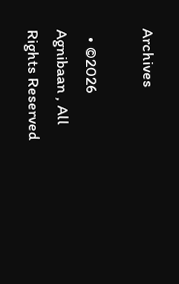Archives

  • ©2026 Agnibaan , All Rights Reserved